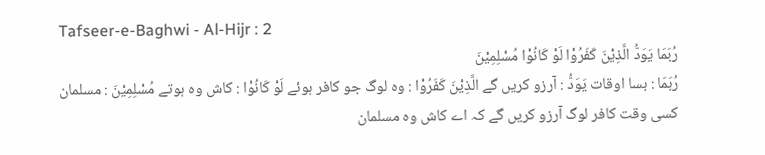Tafseer-e-Baghwi - Al-Hijr : 2
رُبَمَا یَوَدُّ الَّذِیْنَ كَفَرُوْا لَوْ كَانُوْا مُسْلِمِیْنَ
رُبَمَا : بسا اوقات يَوَدُّ : آرزو کریں گے الَّذِيْنَ كَفَرُوْا : وہ لوگ جو کافر ہوئے لَوْ كَانُوْا : کاش وہ ہوتے مُسْلِمِيْنَ : مسلمان
کسی وقت کافر لوگ آرزو کریں گے کہ اے کاش وہ مسلمان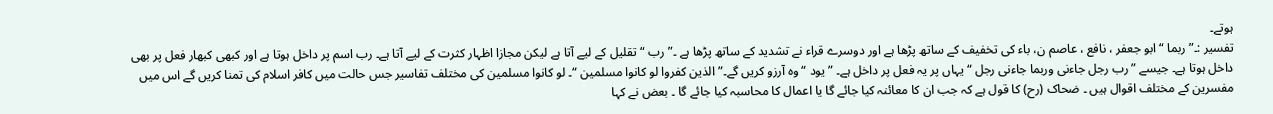ہوتے۔
تفسیر :۔” ربما “ ابو جعفر ، نافع ، عاصم ن، باء کی تخفیف کے ساتھ پڑھا ہے اور دوسرے قراء نے تشدید کے ساتھ پڑھا ہے ۔” رب “ تقلیل کے لیے آتا ہے لیکن مجازا اظہار کثرت کے لیے آتا ہے۔ رب اسم پر داخل ہوتا ہے اور کبھی کبھار فعل پر بھی داخل ہوتا ہے۔ جیسے ” رب رجل جاءنی وربما جاءنی رجل “ یہاں پر یہ فعل پر داخل ہے۔ ” یود “ وہ آرزو کریں گے۔” الذین کفروا لو کانوا مسلمین “۔ لو کانوا مسلمین کی مختلف تفاسیر جس حالت میں کافر اسلام کی تمنا کریں گے اس میں مفسرین کے مختلف اقوال ہیں ۔ ضحاک (رح) کا قول ہے کہ جب ان کا معائنہ کیا جائے گا یا اعمال کا محاسبہ کیا جائے گا ۔ بعض نے کہا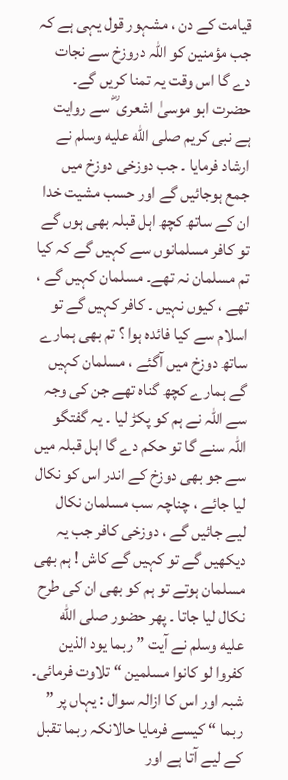قیامت کے دن ، مشہور قول یہی ہے کہ جب مؤمنین کو اللہ دروزخ سے نجات دے گا اس وقت یہ تمنا کریں گے۔ حضرت ابو موسیٰ اشعری ؓ سے روایت ہے نبی کریم صلى الله عليه وسلم نے ارشاد فرمایا ۔ جب دوزخی دوزخ میں جمع ہوجائیں گے اور حسب مشیت خدا ان کے ساتھ کچھ اہل قبلہ بھی ہوں گے تو کافر مسلمانوں سے کہیں گے کہ کیا تم مسلمان نہ تھے۔ مسلمان کہیں گے ، تھے ، کیوں نہیں ۔ کافر کہیں گے تو اسلام سے کیا فائدہ ہوا ؟ تم بھی ہمارے ساتھ دوزخ میں آگئے ، مسلمان کہیں گے ہمارے کچھ گناہ تھے جن کی وجہ سے اللہ نے ہم کو پکڑ لیا ۔ یہ گفتگو اللہ سنے گا تو حکم دے گا اہل قبلہ میں سے جو بھی دوزخ کے اندر اس کو نکال لیا جائے ، چناچہ سب مسلمان نکال لیے جائیں گے ، دوزخی کافر جب یہ دیکھیں گے تو کہیں گے کاش ! ہم بھی مسلمان ہوتے تو ہم کو بھی ان کی طرح نکال لیا جاتا ۔ پھر حضور صلى الله عليه وسلم نے آیت ” ربما یود الذین کفروا لو کانوا مسلمین “ تلاوت فرمائی۔ شبہ اور اس کا ازالہ سوال : یہاں پر ” ربما “ کیسے فرمایا حالانکہ ربما تقبل کے لیے آتا ہے اور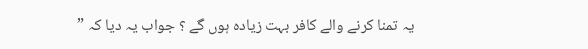یہ تمنا کرنے والے کافر بہت زیادہ ہوں گے ؟ جواب یہ دیا کہ ”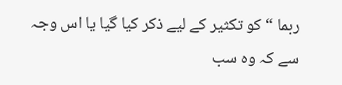ربما “ کو تکثیر کے لیے ذکر کیا گیا یا اس وجہ سے کہ وہ سب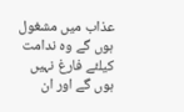عذاب میں مشغول ہوں گے وہ ندامت کیلئے فارغ نہیں ہوں گے اور ان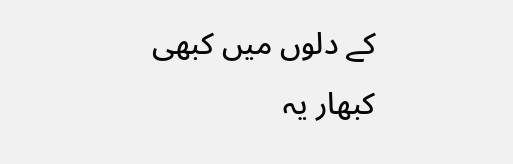کے دلوں میں کبھی کبھار یہ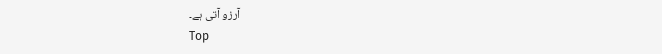آرزو آتی ہے۔
Top